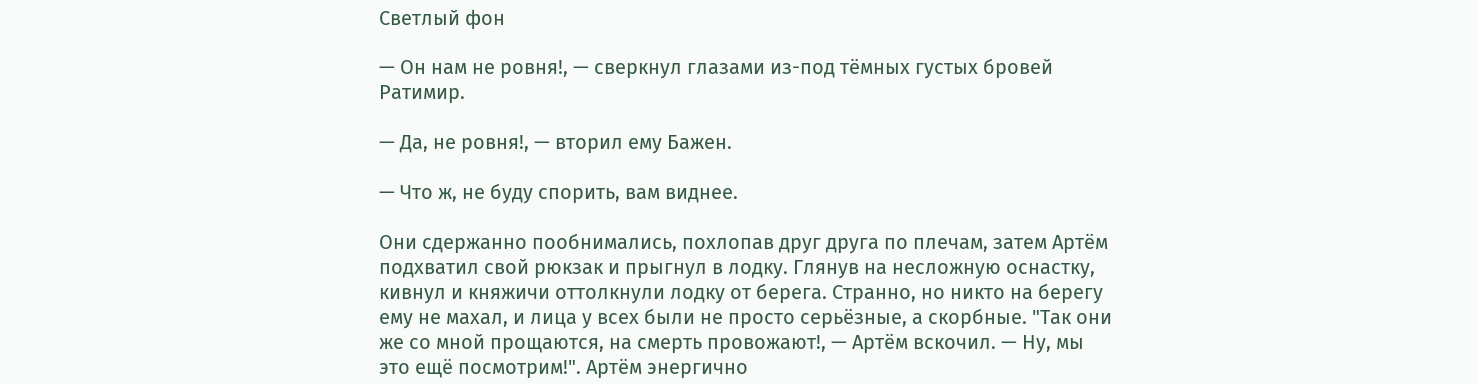Светлый фон

— Он нам не ровня!, — сверкнул глазами из-под тёмных густых бровей Ратимир.

— Да, не ровня!, — вторил ему Бажен.

— Что ж, не буду спорить, вам виднее.

Они сдержанно пообнимались, похлопав друг друга по плечам, затем Артём подхватил свой рюкзак и прыгнул в лодку. Глянув на несложную оснастку, кивнул и княжичи оттолкнули лодку от берега. Странно, но никто на берегу ему не махал, и лица у всех были не просто серьёзные, а скорбные. "Так они же со мной прощаются, на смерть провожают!, — Артём вскочил. — Ну, мы это ещё посмотрим!". Артём энергично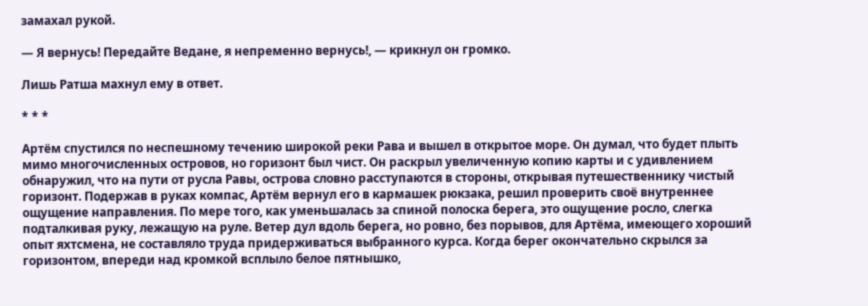замахал рукой.

— Я вернусь! Передайте Ведане, я непременно вернусь!, — крикнул он громко.

Лишь Ратша махнул ему в ответ.

* * *

Артём спустился по неспешному течению широкой реки Рава и вышел в открытое море. Он думал, что будет плыть мимо многочисленных островов, но горизонт был чист. Он раскрыл увеличенную копию карты и с удивлением обнаружил, что на пути от русла Равы, острова словно расступаются в стороны, открывая путешественнику чистый горизонт. Подержав в руках компас, Артём вернул его в кармашек рюкзака, решил проверить своё внутреннее ощущение направления. По мере того, как уменьшалась за спиной полоска берега, это ощущение росло, слегка подталкивая руку, лежащую на руле. Ветер дул вдоль берега, но ровно, без порывов, для Артёма, имеющего хороший опыт яхтсмена, не составляло труда придерживаться выбранного курса. Когда берег окончательно скрылся за горизонтом, впереди над кромкой всплыло белое пятнышко,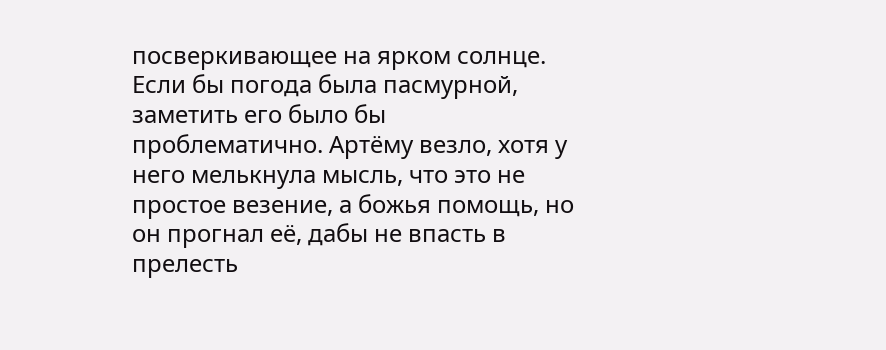посверкивающее на ярком солнце. Если бы погода была пасмурной, заметить его было бы проблематично. Артёму везло, хотя у него мелькнула мысль, что это не простое везение, а божья помощь, но он прогнал её, дабы не впасть в прелесть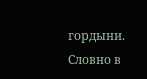гордыни. Словно в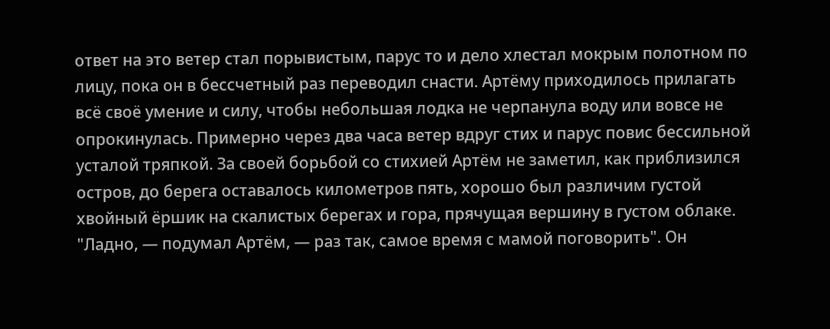ответ на это ветер стал порывистым, парус то и дело хлестал мокрым полотном по лицу, пока он в бессчетный раз переводил снасти. Артёму приходилось прилагать всё своё умение и силу, чтобы небольшая лодка не черпанула воду или вовсе не опрокинулась. Примерно через два часа ветер вдруг стих и парус повис бессильной усталой тряпкой. За своей борьбой со стихией Артём не заметил, как приблизился остров, до берега оставалось километров пять, хорошо был различим густой хвойный ёршик на скалистых берегах и гора, прячущая вершину в густом облаке. "Ладно, — подумал Артём, — раз так, самое время с мамой поговорить". Он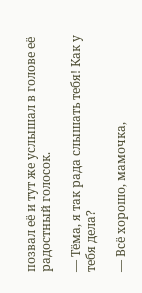позвал её и тут же услышал в голове её радостный голосок.

— Тёма, я так рада слышать тебя! Как у тебя дела?

— Всё хорошо, мамочка,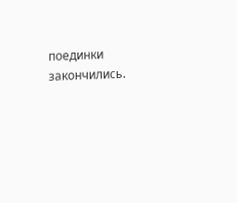поединки закончились.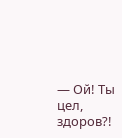— Ой! Ты цел, здоров?!